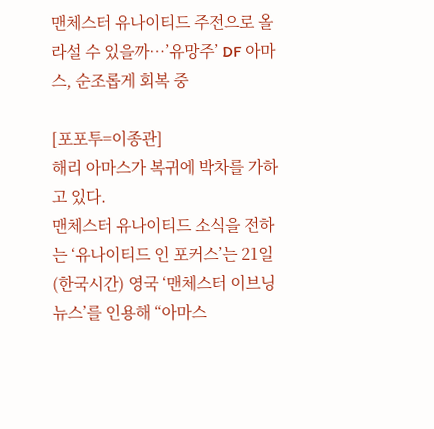맨체스터 유나이티드 주전으로 올라설 수 있을까…’유망주’ DF 아마스, 순조롭게 회복 중

[포포투=이종관]
해리 아마스가 복귀에 박차를 가하고 있다.
맨체스터 유나이티드 소식을 전하는 ‘유나이티드 인 포커스’는 21일(한국시간) 영국 ‘맨체스터 이브닝 뉴스’를 인용해 “아마스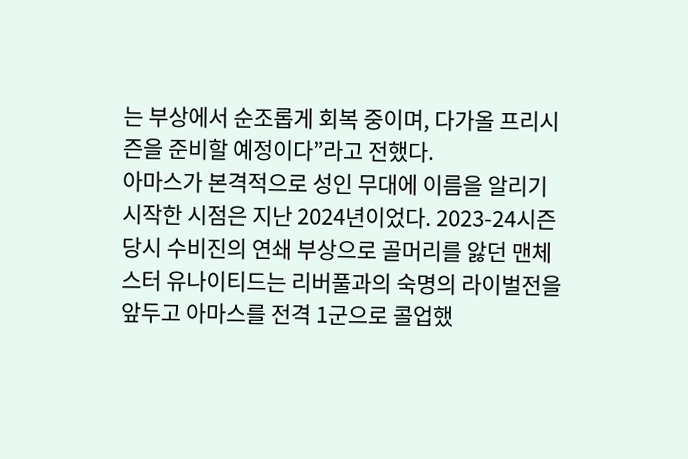는 부상에서 순조롭게 회복 중이며, 다가올 프리시즌을 준비할 예정이다”라고 전했다.
아마스가 본격적으로 성인 무대에 이름을 알리기 시작한 시점은 지난 2024년이었다. 2023-24시즌 당시 수비진의 연쇄 부상으로 골머리를 앓던 맨체스터 유나이티드는 리버풀과의 숙명의 라이벌전을 앞두고 아마스를 전격 1군으로 콜업했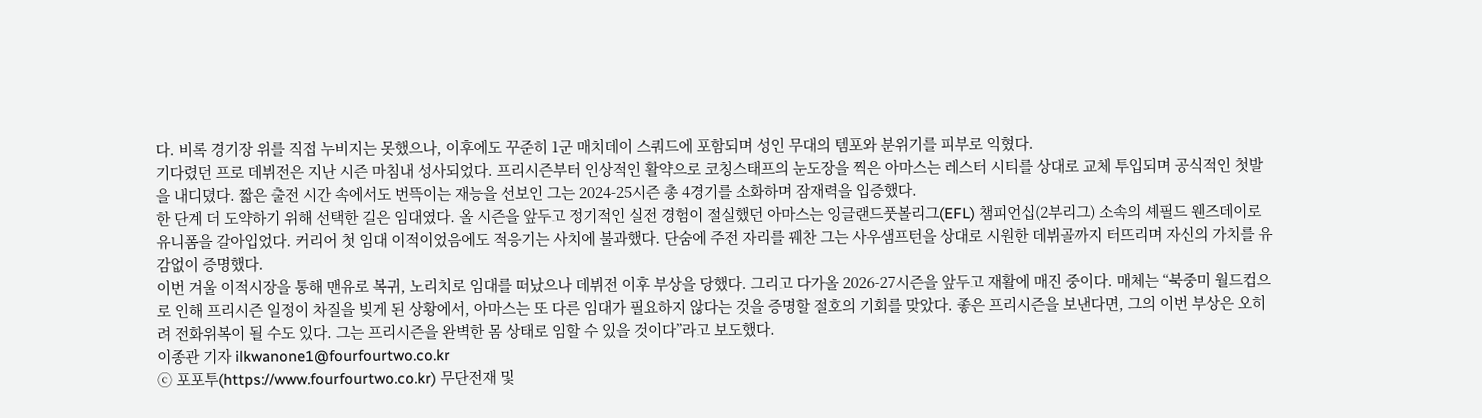다. 비록 경기장 위를 직접 누비지는 못했으나, 이후에도 꾸준히 1군 매치데이 스쿼드에 포함되며 성인 무대의 템포와 분위기를 피부로 익혔다.
기다렸던 프로 데뷔전은 지난 시즌 마침내 성사되었다. 프리시즌부터 인상적인 활약으로 코칭스태프의 눈도장을 찍은 아마스는 레스터 시티를 상대로 교체 투입되며 공식적인 첫발을 내디뎠다. 짧은 출전 시간 속에서도 번뜩이는 재능을 선보인 그는 2024-25시즌 총 4경기를 소화하며 잠재력을 입증했다.
한 단계 더 도약하기 위해 선택한 길은 임대였다. 올 시즌을 앞두고 정기적인 실전 경험이 절실했던 아마스는 잉글랜드풋볼리그(EFL) 챔피언십(2부리그) 소속의 셰필드 웬즈데이로 유니폼을 갈아입었다. 커리어 첫 임대 이적이었음에도 적응기는 사치에 불과했다. 단숨에 주전 자리를 꿰찬 그는 사우샘프턴을 상대로 시원한 데뷔골까지 터뜨리며 자신의 가치를 유감없이 증명했다.
이번 겨울 이적시장을 통해 맨유로 복귀, 노리치로 임대를 떠났으나 데뷔전 이후 부상을 당했다. 그리고 다가올 2026-27시즌을 앞두고 재활에 매진 중이다. 매체는 “북중미 월드컵으로 인해 프리시즌 일정이 차질을 빚게 된 상황에서, 아마스는 또 다른 임대가 필요하지 않다는 것을 증명할 절호의 기회를 맞았다. 좋은 프리시즌을 보낸다면, 그의 이번 부상은 오히려 전화위복이 될 수도 있다. 그는 프리시즌을 완벽한 몸 상태로 임할 수 있을 것이다”라고 보도했다.
이종관 기자 ilkwanone1@fourfourtwo.co.kr
ⓒ 포포투(https://www.fourfourtwo.co.kr) 무단전재 및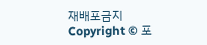재배포금지
Copyright © 포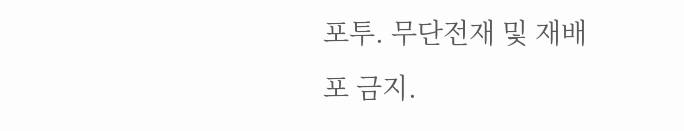포투. 무단전재 및 재배포 금지.